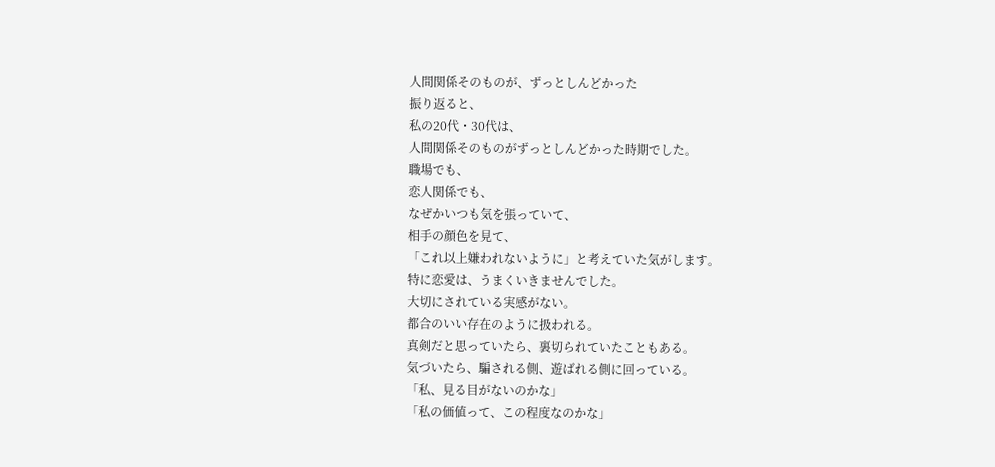人間関係そのものが、ずっとしんどかった
振り返ると、
私の20代・30代は、
人間関係そのものがずっとしんどかった時期でした。
職場でも、
恋人関係でも、
なぜかいつも気を張っていて、
相手の顔色を見て、
「これ以上嫌われないように」と考えていた気がします。
特に恋愛は、うまくいきませんでした。
大切にされている実感がない。
都合のいい存在のように扱われる。
真剣だと思っていたら、裏切られていたこともある。
気づいたら、騙される側、遊ばれる側に回っている。
「私、見る目がないのかな」
「私の価値って、この程度なのかな」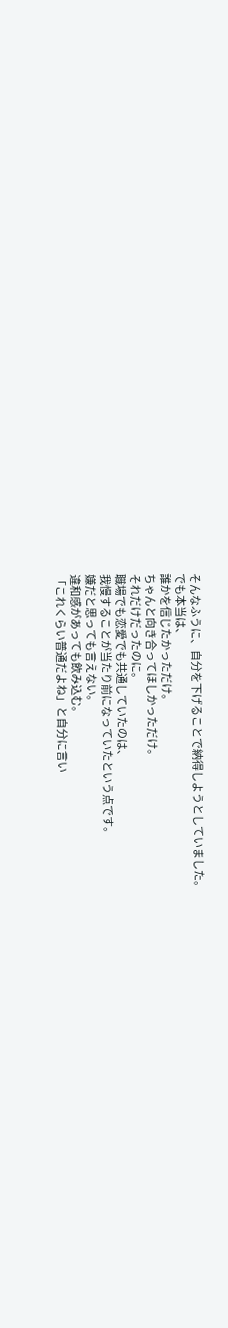そんなふうに、自分を下げることで納得しようとしていました。
でも本当は、
誰かを信じたかっただけ。
ちゃんと向き合ってほしかっただけ。
それだけだったのに。
職場でも恋愛でも共通していたのは、
我慢することが当たり前になっていたという点です。
嫌だと思っても言えない。
違和感があっても飲み込む。
「これくらい普通だよね」と自分に言い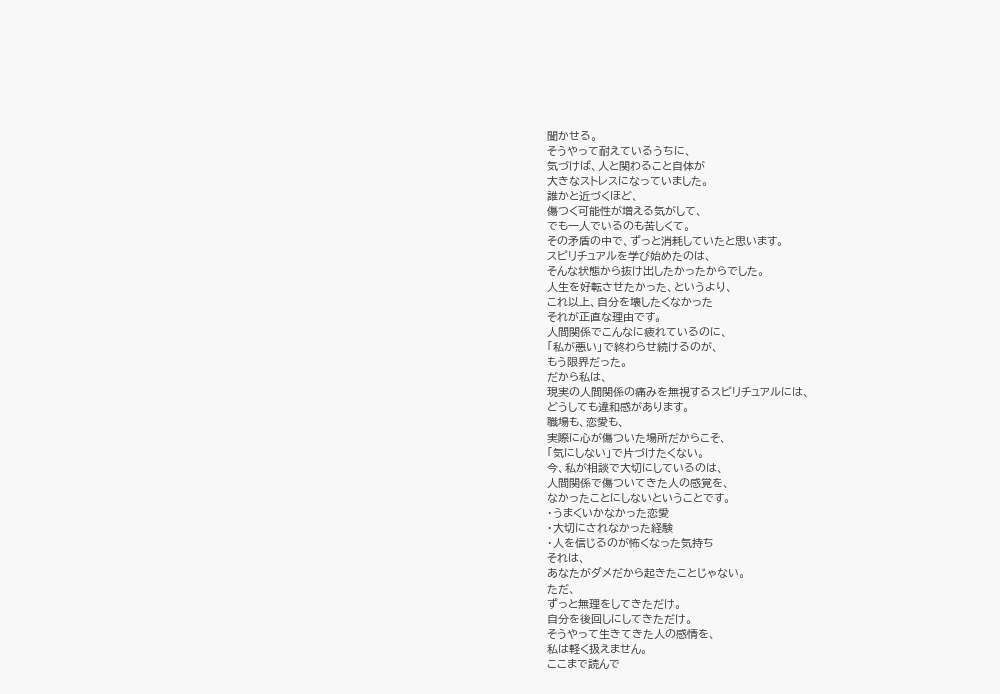聞かせる。
そうやって耐えているうちに、
気づけば、人と関わること自体が
大きなストレスになっていました。
誰かと近づくほど、
傷つく可能性が増える気がして、
でも一人でいるのも苦しくて。
その矛盾の中で、ずっと消耗していたと思います。
スピリチュアルを学び始めたのは、
そんな状態から抜け出したかったからでした。
人生を好転させたかった、というより、
これ以上、自分を壊したくなかった
それが正直な理由です。
人間関係でこんなに疲れているのに、
「私が悪い」で終わらせ続けるのが、
もう限界だった。
だから私は、
現実の人間関係の痛みを無視するスピリチュアルには、
どうしても違和感があります。
職場も、恋愛も、
実際に心が傷ついた場所だからこそ、
「気にしない」で片づけたくない。
今、私が相談で大切にしているのは、
人間関係で傷ついてきた人の感覚を、
なかったことにしないということです。
・うまくいかなかった恋愛
・大切にされなかった経験
・人を信じるのが怖くなった気持ち
それは、
あなたがダメだから起きたことじゃない。
ただ、
ずっと無理をしてきただけ。
自分を後回しにしてきただけ。
そうやって生きてきた人の感情を、
私は軽く扱えません。
ここまで読んで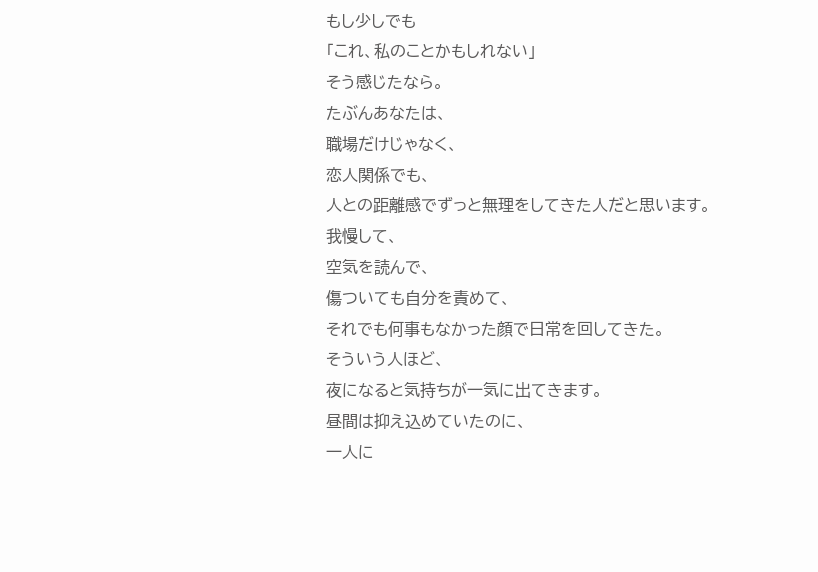もし少しでも
「これ、私のことかもしれない」
そう感じたなら。
たぶんあなたは、
職場だけじゃなく、
恋人関係でも、
人との距離感でずっと無理をしてきた人だと思います。
我慢して、
空気を読んで、
傷ついても自分を責めて、
それでも何事もなかった顔で日常を回してきた。
そういう人ほど、
夜になると気持ちが一気に出てきます。
昼間は抑え込めていたのに、
一人に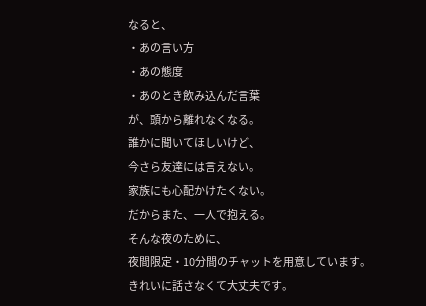なると、
・あの言い方
・あの態度
・あのとき飲み込んだ言葉
が、頭から離れなくなる。
誰かに聞いてほしいけど、
今さら友達には言えない。
家族にも心配かけたくない。
だからまた、一人で抱える。
そんな夜のために、
夜間限定・10分間のチャットを用意しています。
きれいに話さなくて大丈夫です。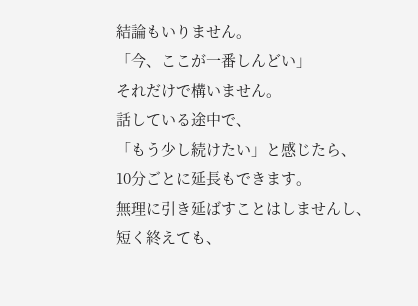結論もいりません。
「今、ここが一番しんどい」
それだけで構いません。
話している途中で、
「もう少し続けたい」と感じたら、
10分ごとに延長もできます。
無理に引き延ばすことはしませんし、
短く終えても、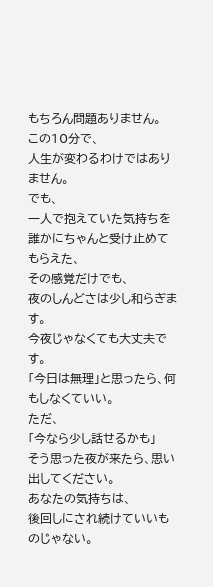もちろん問題ありません。
この10分で、
人生が変わるわけではありません。
でも、
一人で抱えていた気持ちを
誰かにちゃんと受け止めてもらえた、
その感覚だけでも、
夜のしんどさは少し和らぎます。
今夜じゃなくても大丈夫です。
「今日は無理」と思ったら、何もしなくていい。
ただ、
「今なら少し話せるかも」
そう思った夜が来たら、思い出してください。
あなたの気持ちは、
後回しにされ続けていいものじゃない。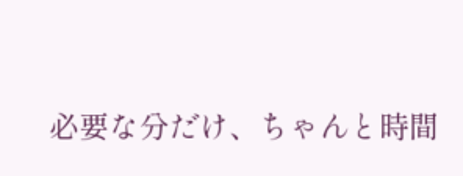必要な分だけ、ちゃんと時間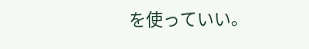を使っていい。